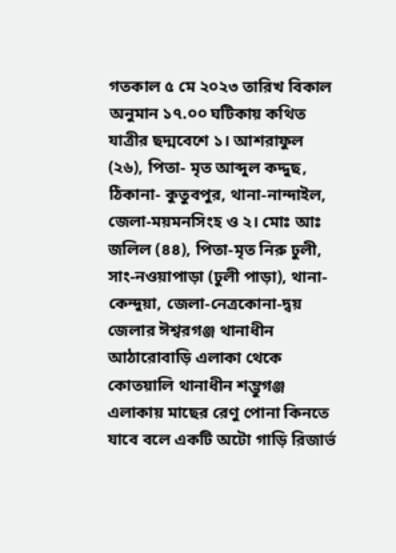গতকাল ৫ মে ২০২৩ তারিখ বিকাল অনুমান ১৭.০০ ঘটিকায় কথিত যাত্রীর ছদ্মবেশে ১। আশরাফুল (২৬), পিতা- মৃত আব্দুল কদ্দুছ, ঠিকানা- কুতুবপুর, থানা-নান্দাইল, জেলা-ময়মনসিংহ ও ২। মোঃ আঃ জলিল (৪৪), পিতা-মৃত নিরু ঢুলী, সাং-নওয়াপাড়া (ঢুলী পাড়া), থানা-কেন্দুয়া, জেলা-নেত্রকোনা-দ্বয় জেলার ঈশ্বরগঞ্জ থানাধীন আঠারোবাড়ি এলাকা থেকে কোতয়ালি থানাধীন শম্ভুগঞ্জ এলাকায় মাছের রেণু পোনা কিনতে যাবে বলে একটি অটো গাড়ি রিজার্ভ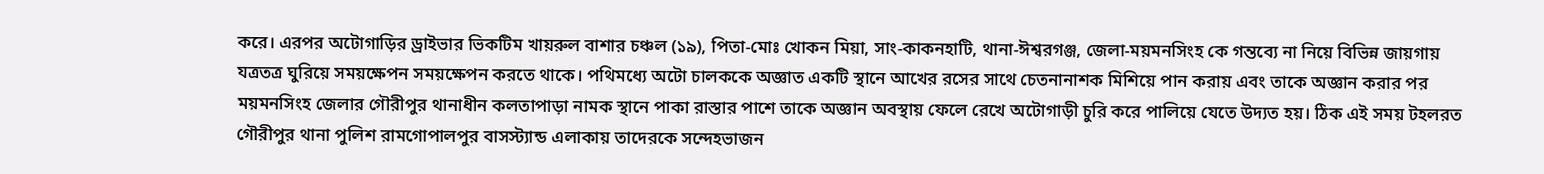করে। এরপর অটোগাড়ির ড্রাইভার ভিকটিম খায়রুল বাশার চঞ্চল (১৯), পিতা-মোঃ খোকন মিয়া, সাং-কাকনহাটি, থানা-ঈশ্বরগঞ্জ, জেলা-ময়মনসিংহ কে গন্তব্যে না নিয়ে বিভিন্ন জায়গায় যত্রতত্র ঘুরিয়ে সময়ক্ষেপন সময়ক্ষেপন করতে থাকে। পথিমধ্যে অটো চালককে অজ্ঞাত একটি স্থানে আখের রসের সাথে চেতনানাশক মিশিয়ে পান করায় এবং তাকে অজ্ঞান করার পর ময়মনসিংহ জেলার গৌরীপুর থানাধীন কলতাপাড়া নামক স্থানে পাকা রাস্তার পাশে তাকে অজ্ঞান অবস্থায় ফেলে রেখে অটোগাড়ী চুরি করে পালিয়ে যেতে উদ্যত হয়। ঠিক এই সময় টহলরত গৌরীপুর থানা পুলিশ রামগোপালপুর বাসস্ট্যান্ড এলাকায় তাদেরকে সন্দেহভাজন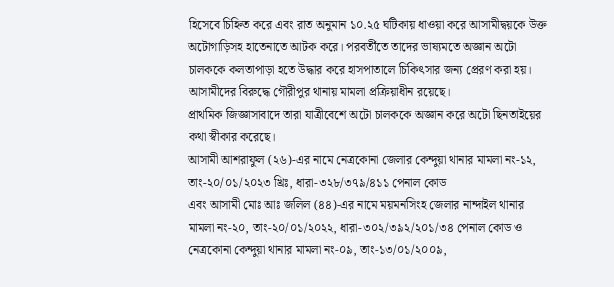হিসেবে চিহ্নিত করে এবং রাত অনুমান ১০.২৫ ঘটিকায় ধাওয়া করে আসামীদ্বয়কে উক্ত অটোগাড়িসহ হাতেনাতে আটক করে। পরবর্তীতে তাদের ভাষ্যমতে অজ্ঞান অটো চালককে কলতাপাড়া হতে উদ্ধার করে হাসপাতালে চিকিৎসার জন্য প্রেরণ করা হয়। আসামীদের বিরুদ্ধে গৌরীপুর থানায় মামলা প্রক্রিয়াধীন রয়েছে।
প্রাথমিক জিজ্ঞাসাবাদে তারা যাত্রীবেশে অটো চালককে অজ্ঞান করে অটো ছিনতাইয়ের কথা স্বীকার করেছে।
আসামী আশরাফুল (২৬)-এর নামে নেত্রকোনা জেলার কেন্দুয়া থানার মামলা নং-১২, তাং-২০/০১/২০২৩ খ্রিঃ, ধারা-৩২৮/৩৭৯/৪১১ পেনাল কোড
এবং আসামী মোঃ আঃ জলিল (৪৪)-এর নামে ময়মনসিংহ জেলার নান্দাইল থানার মামলা নং-২০, তাং-২০/০১/২০২২, ধারা-৩০২/৩৯২/২০১/৩৪ পেনাল কোড ও নেত্রকোনা কেন্দুয়া থানার মামলা নং-০৯, তাং-১৩/০১/২০০৯,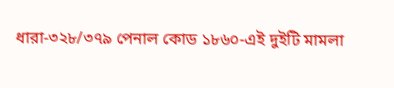ধারা-৩২৮/৩৭৯ পেনাল কোড ১৮৬০-এই দুইটি মামলা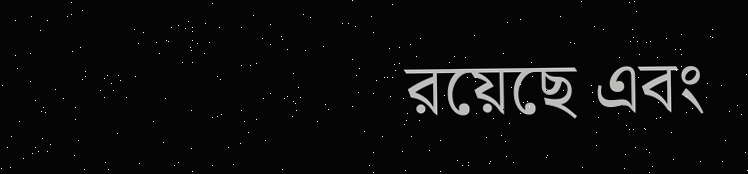রয়েছে এবং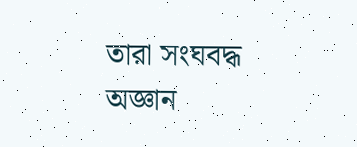তারা সংঘবদ্ধ অজ্ঞান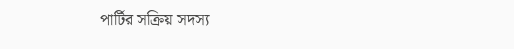পার্টির সক্রিয় সদস্য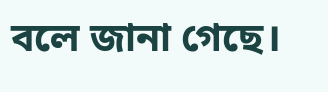বলে জানা গেছে।